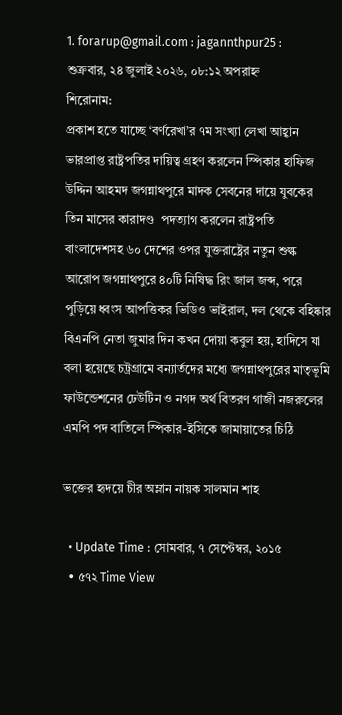1. forarup@gmail.com : jagannthpur25 :
শুক্রবার, ২৪ জুলাই ২০২৬, ০৮:১২ অপরাহ্ন
শিরোনাম:
প্রকাশ হতে যাচ্ছে ‘বর্ণরেখা’র ৭ম সংখ্যা লেখা আহ্বান    ভারপ্রাপ্ত রাষ্ট্রপতির দায়িত্ব গ্রহণ করলেন স্পিকার হাফিজ উদ্দিন আহমদ জগন্নাথপুরে মাদক সেবনের দায়ে যুবকের তিন মাসের কারাদণ্ড  পদত্যাগ করলেন রাষ্ট্রপতি বাংলাদেশসহ ৬০ দেশের ওপর যুক্তরাষ্ট্রের নতুন শুল্ক আরোপ জগন্নাথপুরে ৪০টি নিষিদ্ধ রিং জাল জব্দ, পরে পুড়িয়ে ধ্বংস আপত্তিকর ভিডিও ভাইরাল, দল থেকে বহিষ্কার বিএনপি নেতা জুমার দিন কখন দোয়া কবুল হয়, হাদিসে যা বলা হয়েছে চট্রগ্রামে বন্যার্তদের মধ্যে জগন্নাথপুরের মাতৃভূমি ফাউন্ডেশনের ঢেউটিন ও নগদ অর্থ বিতরণ গাজী নজরু‌লের এম‌পি পদ বা‌তি‌লে স্পিকার-ইসিকে জামায়া‌তের চি‌ঠি

ভক্তের হৃদয়ে চীর অম্লান নায়ক সালমান শাহ

  • Update Time : সোমবার, ৭ সেপ্টেম্বর, ২০১৫
  • ৫৭২ Time View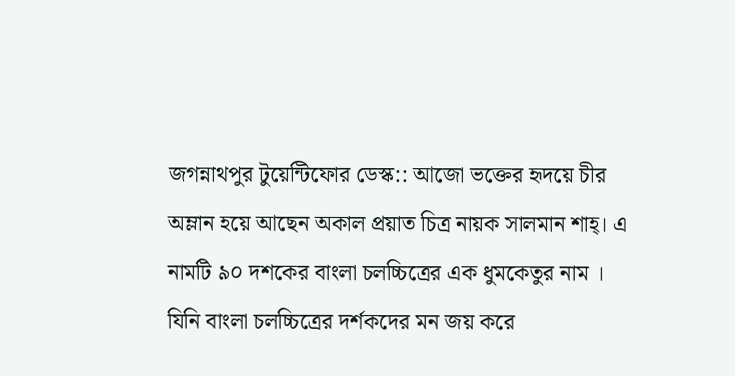জগন্নাথপুর টুয়েন্টিফোর ডেস্ক:: আজো ভক্তের হৃদয়ে চীর অম্লান হয়ে আছেন অকাল প্রয়াত চিত্র নায়ক সালমান শাহ্। এ নামটি ৯০ দশকের বাংলা চলচ্চিত্রের এক ধুমকেতুর নাম । যিনি বাংলা চলচ্চিত্রের দর্শকদের মন জয় করে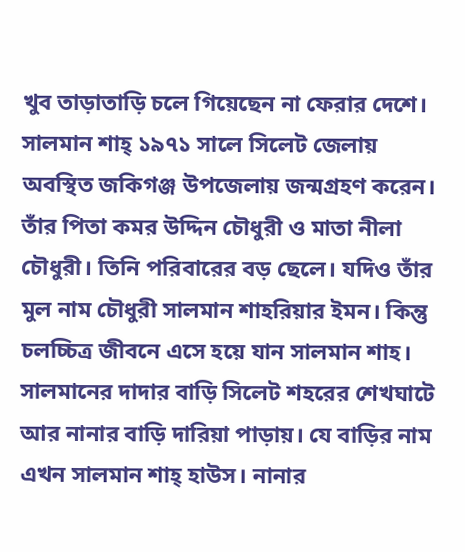খুব তাড়াতাড়ি চলে গিয়েছেন না ফেরার দেশে।
সালমান শাহ্ ১৯৭১ সালে সিলেট জেলায় অবস্থিত জকিগঞ্জ উপজেলায় জন্মগ্রহণ করেন। তাঁর পিতা কমর উদ্দিন চৌধুরী ও মাতা নীলা চৌধুরী। তিনি পরিবারের বড় ছেলে। যদিও তাঁর মুল নাম চৌধুরী সালমান শাহরিয়ার ইমন। কিন্তু চলচ্চিত্র জীবনে এসে হয়ে যান সালমান শাহ। সালমানের দাদার বাড়ি সিলেট শহরের শেখঘাটে আর নানার বাড়ি দারিয়া পাড়ায়। যে বাড়ির নাম এখন সালমান শাহ্ হাউস। নানার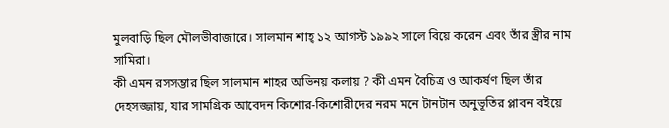মুলবাড়ি ছিল মৌলভীবাজারে। সালমান শাহ্ ১২ আগস্ট ১৯৯২ সালে বিয়ে করেন এবং তাঁর স্ত্রীর নাম সামিরা।
কী এমন রসসম্ভার ছিল সালমান শাহর অভিনয় কলায় ? কী এমন বৈচিত্র ও আকর্ষণ ছিল তাঁর দেহসজ্জায়, যার সামগ্রিক আবেদন কিশোর-কিশোরীদের নরম মনে টানটান অনুভূতির প্লাবন বইয়ে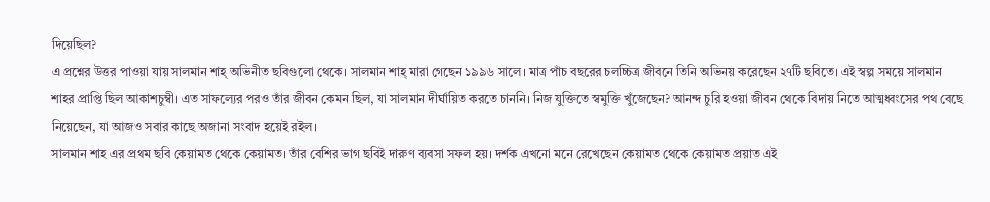দিয়েছিল?
এ প্রশ্নের উত্তর পাওয়া যায় সালমান শাহ্ অভিনীত ছবিগুলো থেকে। সালমান শাহ্ মারা গেছেন ১৯৯৬ সালে। মাত্র পাঁচ বছরের চলচ্চিত্র জীবনে তিনি অভিনয় করেছেন ২৭টি ছবিতে। এই স্বল্প সময়ে সালমান শাহর প্রাপ্তি ছিল আকাশচুম্বী। এত সাফল্যের পরও তাঁর জীবন কেমন ছিল, যা সালমান দীর্ঘায়িত করতে চাননি। নিজ যুক্তিতে স্বমুক্তি খুঁজেছেন? আনন্দ চুরি হওয়া জীবন থেকে বিদায় নিতে আত্মধ্বংসের পথ বেছে নিয়েছেন, যা আজও সবার কাছে অজানা সংবাদ হয়েই রইল।
সালমান শাহ এর প্রথম ছবি কেয়ামত থেকে কেয়ামত। তাঁর বেশির ভাগ ছবিই দারুণ ব্যবসা সফল হয়। দর্শক এখনো মনে রেখেছেন কেয়ামত থেকে কেয়ামত প্রয়াত এই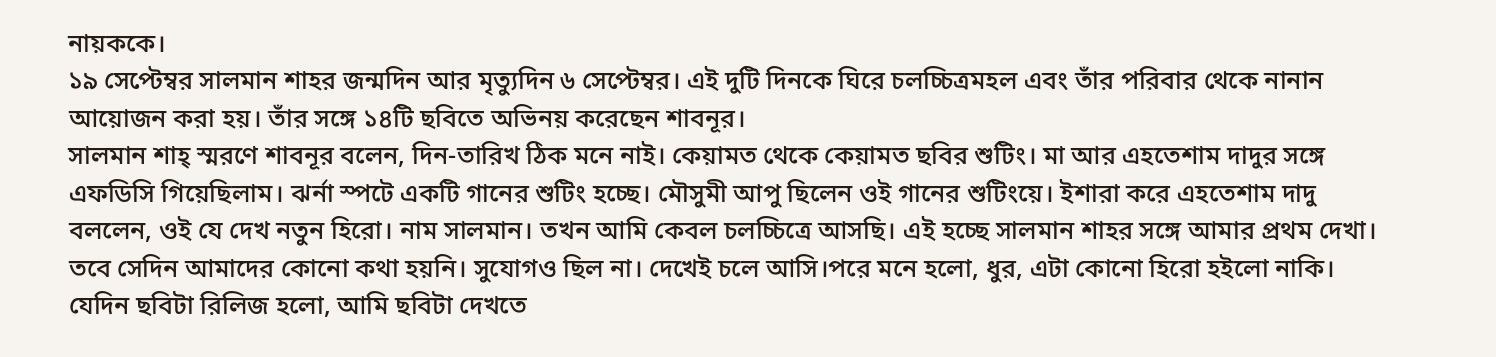নায়ককে।
১৯ সেপ্টেম্বর সালমান শাহর জন্মদিন আর মৃত্যুদিন ৬ সেপ্টেম্বর। এই দুটি দিনকে ঘিরে চলচ্চিত্রমহল এবং তাঁর পরিবার থেকে নানান আয়োজন করা হয়। তাঁর সঙ্গে ১৪টি ছবিতে অভিনয় করেছেন শাবনূর।
সালমান শাহ্ স্মরণে শাবনূর বলেন, দিন-তারিখ ঠিক মনে নাই। কেয়ামত থেকে কেয়ামত ছবির শুটিং। মা আর এহতেশাম দাদুর সঙ্গে এফডিসি গিয়েছিলাম। ঝর্না স্পটে একটি গানের শুটিং হচ্ছে। মৌসুমী আপু ছিলেন ওই গানের শুটিংয়ে। ইশারা করে এহতেশাম দাদু বললেন, ওই যে দেখ নতুন হিরো। নাম সালমান। তখন আমি কেবল চলচ্চিত্রে আসছি। এই হচ্ছে সালমান শাহর সঙ্গে আমার প্রথম দেখা। তবে সেদিন আমাদের কোনো কথা হয়নি। সুযোগও ছিল না। দেখেই চলে আসি।পরে মনে হলো, ধুর, এটা কোনো হিরো হইলো নাকি।
যেদিন ছবিটা রিলিজ হলো, আমি ছবিটা দেখতে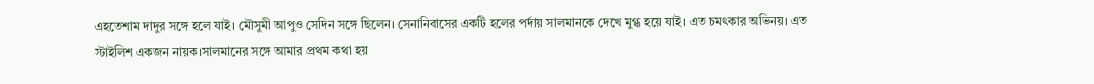এহতেশাম দাদুর সঙ্গে হলে যাই। মৌসুমী আপুও সেদিন সঙ্গে ছিলেন। সেনানিবাসের একটি হলের পর্দায় সালমানকে দেখে মুগ্ধ হয়ে যাই। এত চমৎকার অভিনয়। এত স্টাইলিশ একজন নায়ক।সালমানের সঙ্গে আমার প্রথম কথা হয়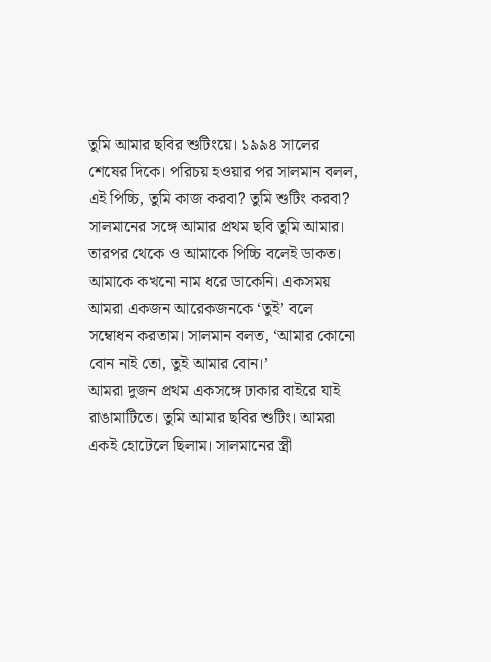তুমি আমার ছবির শুটিংয়ে। ১৯৯৪ সালের শেষের দিকে। পরিচয় হওয়ার পর সালমান বলল, এই পিচ্চি, তুমি কাজ করবা? তুমি শুটিং করবা?
সালমানের সঙ্গে আমার প্রথম ছবি তুমি আমার। তারপর থেকে ও আমাকে পিচ্চি বলেই ডাকত। আমাকে কখনো নাম ধরে ডাকেনি। একসময় আমরা একজন আরেকজনকে ‘তুই’ বলে সম্বোধন করতাম। সালমান বলত, ‘আমার কোনো বোন নাই তো, তুই আমার বোন।’
আমরা দুজন প্রথম একসঙ্গে ঢাকার বাইরে যাই রাঙামাটিতে। তুমি আমার ছবির শুটিং। আমরা একই হোটেলে ছিলাম। সালমানের স্ত্রী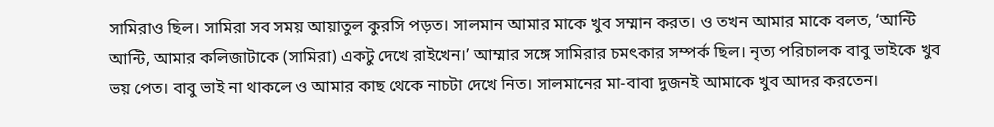সামিরাও ছিল। সামিরা সব সময় আয়াতুল কুরসি পড়ত। সালমান আমার মাকে খুব সম্মান করত। ও তখন আমার মাকে বলত, ‘আন্টি আন্টি, আমার কলিজাটাকে (সামিরা) একটু দেখে রাইখেন।’ আম্মার সঙ্গে সামিরার চমৎকার সম্পর্ক ছিল। নৃত্য পরিচালক বাবু ভাইকে খুব ভয় পেত। বাবু ভাই না থাকলে ও আমার কাছ থেকে নাচটা দেখে নিত। সালমানের মা-বাবা দুজনই আমাকে খুব আদর করতেন।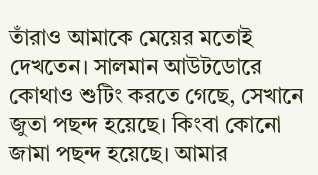তাঁরাও আমাকে মেয়ের মতোই দেখতেন। সালমান আউটডোরে কোথাও শুটিং করতে গেছে, সেখানে জুতা পছন্দ হয়েছে। কিংবা কোনো জামা পছন্দ হয়েছে। আমার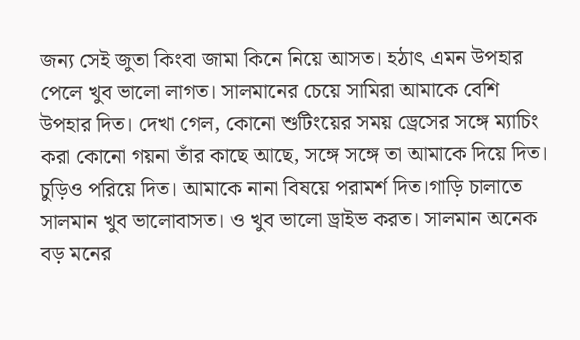জন্য সেই জুতা কিংবা জামা কিনে নিয়ে আসত। হঠাৎ এমন উপহার পেলে খুব ভালো লাগত। সালমানের চেয়ে সামিরা আমাকে বেশি উপহার দিত। দেখা গেল, কোনো শুটিংয়ের সময় ড্রেসের সঙ্গে ম্যাচিং করা কোনো গয়না তাঁর কাছে আছে, সঙ্গে সঙ্গে তা আমাকে দিয়ে দিত। চুড়িও পরিয়ে দিত। আমাকে নানা বিষয়ে পরামর্শ দিত।গাড়ি চালাতে সালমান খুব ভালোবাসত। ও খুব ভালো ড্রাইভ করত। সালমান অনেক বড় মনের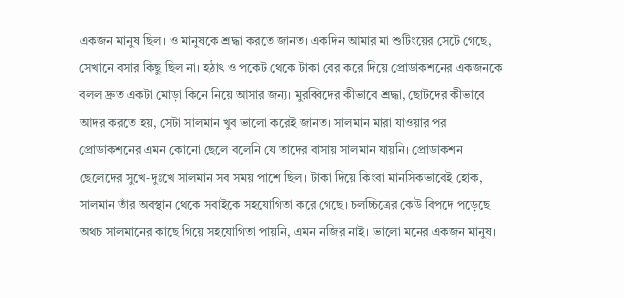একজন মানুষ ছিল। ও মানুষকে শ্রদ্ধা করতে জানত। একদিন আমার মা শুটিংয়ের সেটে গেছে, সেখানে বসার কিছু ছিল না। হঠাৎ ও পকেট থেকে টাকা বের করে দিয়ে প্রোডাকশনের একজনকে বলল দ্রুত একটা মোড়া কিনে নিয়ে আসার জন্য। মুরব্বিদের কীভাবে শ্রদ্ধা, ছোটদের কীভাবে আদর করতে হয়, সেটা সালমান খুব ভালো করেই জানত। সালমান মারা যাওয়ার পর প্রোডাকশনের এমন কোনো ছেলে বলেনি যে তাদের বাসায় সালমান যায়নি। প্রোডাকশন ছেলেদের সুখে-দুঃখে সালমান সব সময় পাশে ছিল। টাকা দিয়ে কিংবা মানসিকভাবেই হোক, সালমান তাঁর অবস্থান থেকে সবাইকে সহযোগিতা করে গেছে। চলচ্চিত্রের কেউ বিপদে পড়েছে অথচ সালমানের কাছে গিয়ে সহযোগিতা পায়নি, এমন নজির নাই। ভালো মনের একজন মানুষ।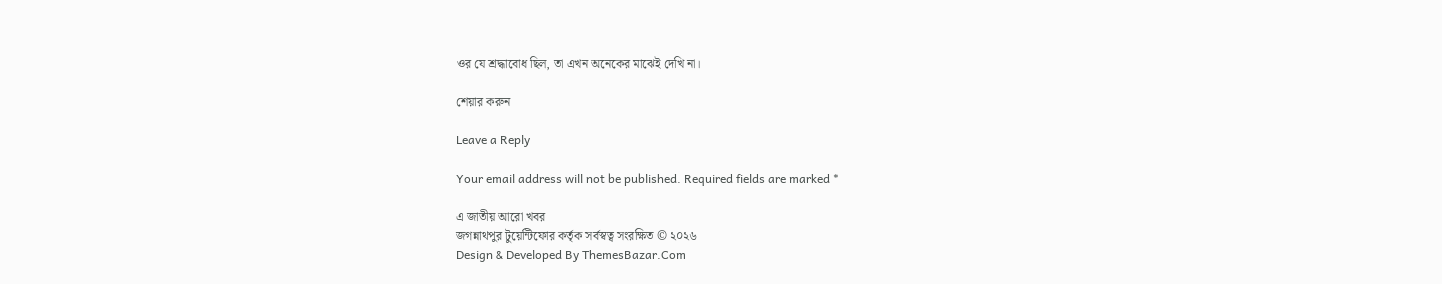ওর যে শ্রদ্ধাবোধ ছিল, তা এখন অনেকের মাঝেই দেখি না।

শেয়ার করুন

Leave a Reply

Your email address will not be published. Required fields are marked *

এ জাতীয় আরো খবর
জগন্নাথপুর টুয়েন্টিফোর কর্তৃক সর্বস্বত্ব সংরক্ষিত © ২০২৬
Design & Developed By ThemesBazar.Com